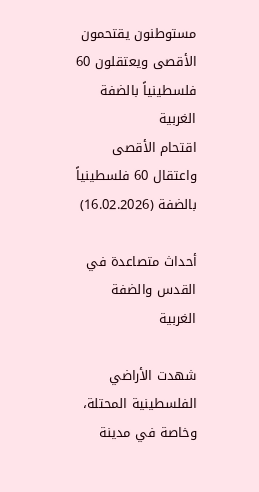مستوطنون يقتحمون الأقصى ويعتقلون 60 فلسطينياً بالضفة الغربية
اقتحام الأقصى واعتقال 60 فلسطينياً بالضفة (16.02.2026)

أحداث متصاعدة في القدس والضفة الغربية

شهدت الأراضي الفلسطينية المحتلة، وخاصة في مدينة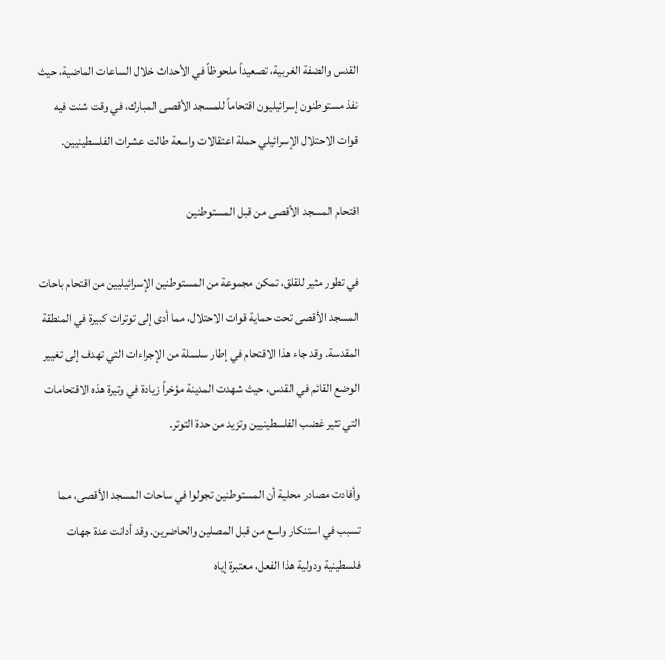القدس والضفة الغربية، تصعيداً ملحوظاً في الأحداث خلال الساعات الماضية، حيث نفذ مستوطنون إسرائيليون اقتحاماً للمسجد الأقصى المبارك، في وقت شنت فيه قوات الاحتلال الإسرائيلي حملة اعتقالات واسعة طالت عشرات الفلسطينيين.

اقتحام المسجد الأقصى من قبل المستوطنين

في تطور مثير للقلق، تمكن مجموعة من المستوطنين الإسرائيليين من اقتحام باحات المسجد الأقصى تحت حماية قوات الاحتلال، مما أدى إلى توترات كبيرة في المنطقة المقدسة. وقد جاء هذا الاقتحام في إطار سلسلة من الإجراءات التي تهدف إلى تغيير الوضع القائم في القدس، حيث شهدت المدينة مؤخراً زيادة في وتيرة هذه الاقتحامات التي تثير غضب الفلسطينيين وتزيد من حدة التوتر.

وأفادت مصادر محلية أن المستوطنين تجولوا في ساحات المسجد الأقصى، مما تسبب في استنكار واسع من قبل المصلين والحاضرين. وقد أدانت عدة جهات فلسطينية ودولية هذا الفعل، معتبرة إياه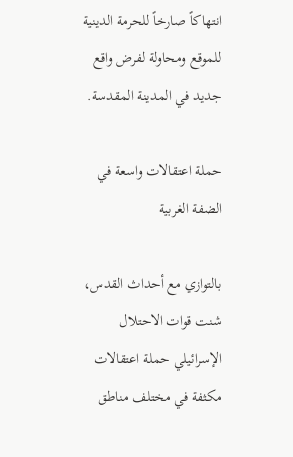انتهاكاً صارخاً للحرمة الدينية للموقع ومحاولة لفرض واقع جديد في المدينة المقدسة.

حملة اعتقالات واسعة في الضفة الغربية

بالتوازي مع أحداث القدس، شنت قوات الاحتلال الإسرائيلي حملة اعتقالات مكثفة في مختلف مناطق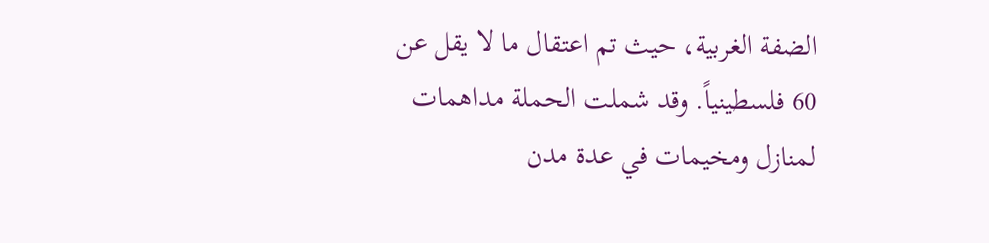الضفة الغربية، حيث تم اعتقال ما لا يقل عن 60 فلسطينياً. وقد شملت الحملة مداهمات لمنازل ومخيمات في عدة مدن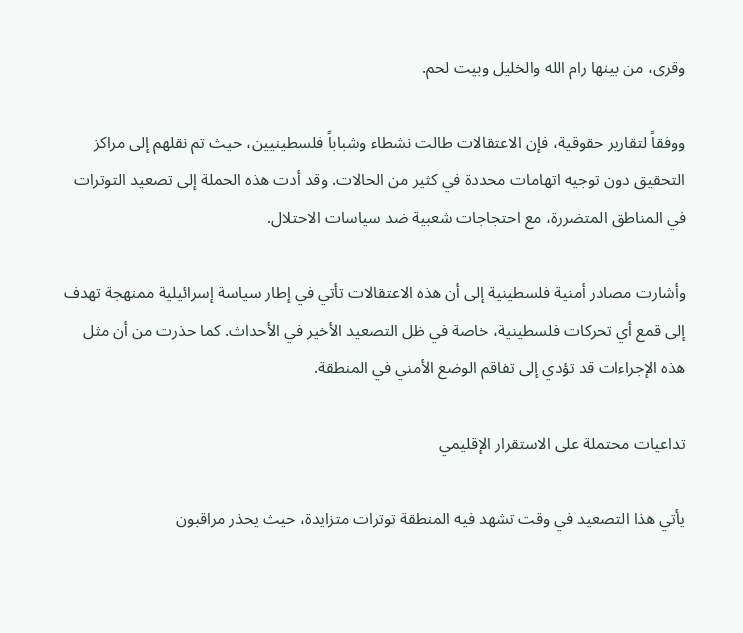وقرى، من بينها رام الله والخليل وبيت لحم.

ووفقاً لتقارير حقوقية، فإن الاعتقالات طالت نشطاء وشباباً فلسطينيين، حيث تم نقلهم إلى مراكز التحقيق دون توجيه اتهامات محددة في كثير من الحالات. وقد أدت هذه الحملة إلى تصعيد التوترات في المناطق المتضررة، مع احتجاجات شعبية ضد سياسات الاحتلال.

وأشارت مصادر أمنية فلسطينية إلى أن هذه الاعتقالات تأتي في إطار سياسة إسرائيلية ممنهجة تهدف إلى قمع أي تحركات فلسطينية، خاصة في ظل التصعيد الأخير في الأحداث. كما حذرت من أن مثل هذه الإجراءات قد تؤدي إلى تفاقم الوضع الأمني في المنطقة.

تداعيات محتملة على الاستقرار الإقليمي

يأتي هذا التصعيد في وقت تشهد فيه المنطقة توترات متزايدة، حيث يحذر مراقبون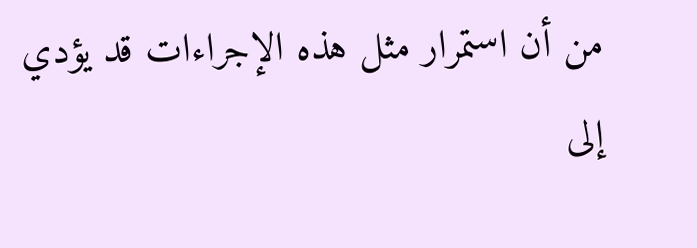من أن استمرار مثل هذه الإجراءات قد يؤدي إلى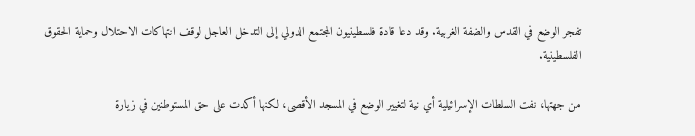تفجر الوضع في القدس والضفة الغربية. وقد دعا قادة فلسطينيون المجتمع الدولي إلى التدخل العاجل لوقف انتهاكات الاحتلال وحماية الحقوق الفلسطينية.

من جهتها، نفت السلطات الإسرائيلية أي نية لتغيير الوضع في المسجد الأقصى، لكنها أكدت على حق المستوطنين في زيارة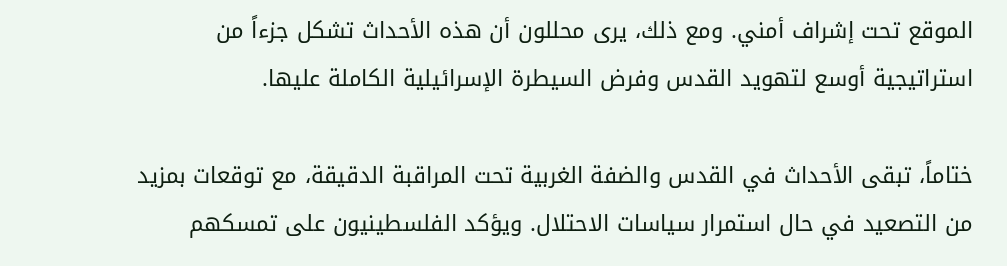الموقع تحت إشراف أمني. ومع ذلك، يرى محللون أن هذه الأحداث تشكل جزءاً من استراتيجية أوسع لتهويد القدس وفرض السيطرة الإسرائيلية الكاملة عليها.

ختاماً، تبقى الأحداث في القدس والضفة الغربية تحت المراقبة الدقيقة، مع توقعات بمزيد من التصعيد في حال استمرار سياسات الاحتلال. ويؤكد الفلسطينيون على تمسكهم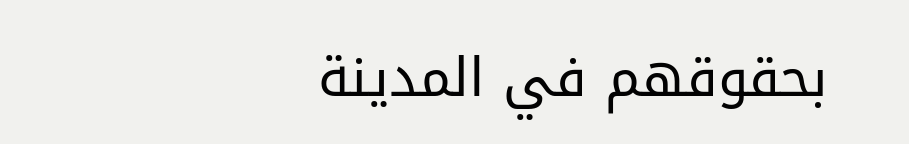بحقوقهم في المدينة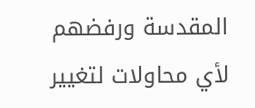المقدسة ورفضهم لأي محاولات لتغيير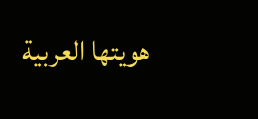هويتها العربية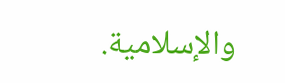والإسلامية.